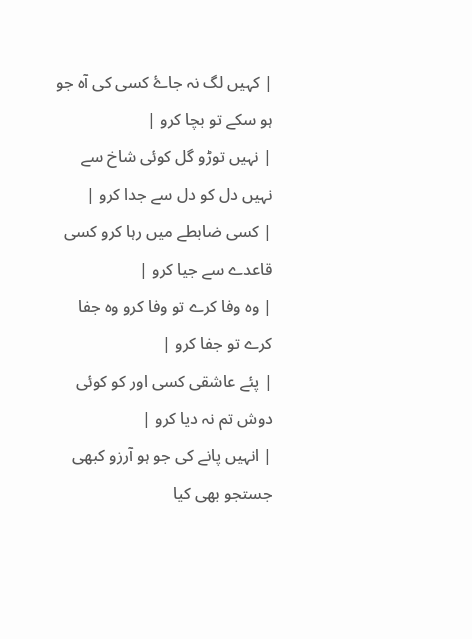| کہیں لگ نہ جاۓ کسی کی آہ جو ہو سکے تو بچا کرو |
| نہیں توڑو گل کوئی شاخ سے نہیں دل کو دل سے جدا کرو |
| کسی ضابطے میں رہا کرو کسی قاعدے سے جیا کرو |
| وہ وفا کرے تو وفا کرو وہ جفا کرے تو جفا کرو |
| پئے عاشقی کسی اور کو کوئی دوش تم نہ دیا کرو |
| انہیں پانے کی جو ہو آرزو کبھی جستجو بھی کیا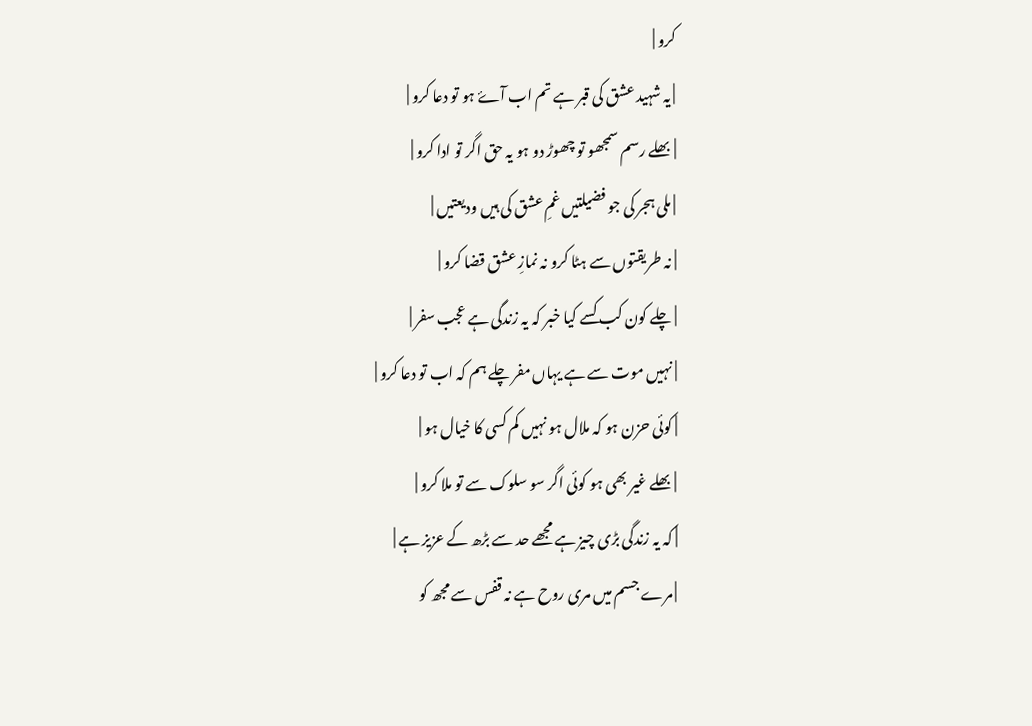کرو |
| یہ شہید عشق کی قبر ہے تم اب آۓ ہو تو دعا کرو |
| بھلے رسم سمجھو تو چھوڑ دو ہو یہ حق اگر تو ادا کرو |
| ملی ہجر کی جو فضیلتیں غمِ عشق کی ہیں ودیعتیں |
| نہ طریقتوں سے ہٹا کرو نہ نمازِ عشق قضا کرو |
| چلے کون کب کسے کیا خبر کہ یہ زندگی ہے عجب سفر |
| نہیں موت سے ہے یہاں مفر چلے ہم کہ اب تو دعا کرو |
| کوئی حزن ہو کہ ملال ہو نہیں کم کسی کا خیال ہو |
| بھلے غیر بھی ہو کوئی اگر سو سلوک سے تو ملا کرو |
| کہ یہ زندگی بڑی چیز ہے مجھے حد سے بڑھ کے عزیز ہے |
| مرے جسم میں مری روح ہے نہ قفس سے مجھ کو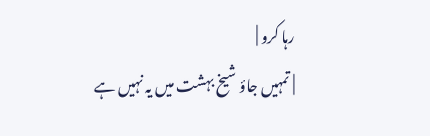رہا کرو |
| تمہیں جاؤ شیخ بہشت میں یہ نہیں ہے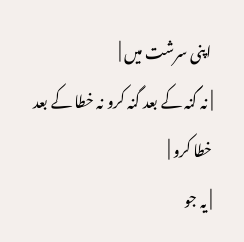اپنی سرشت میں |
| نہ گنہ کے بعد گنہ کرو نہ خطا کے بعد خطا کرو |
| یہ جو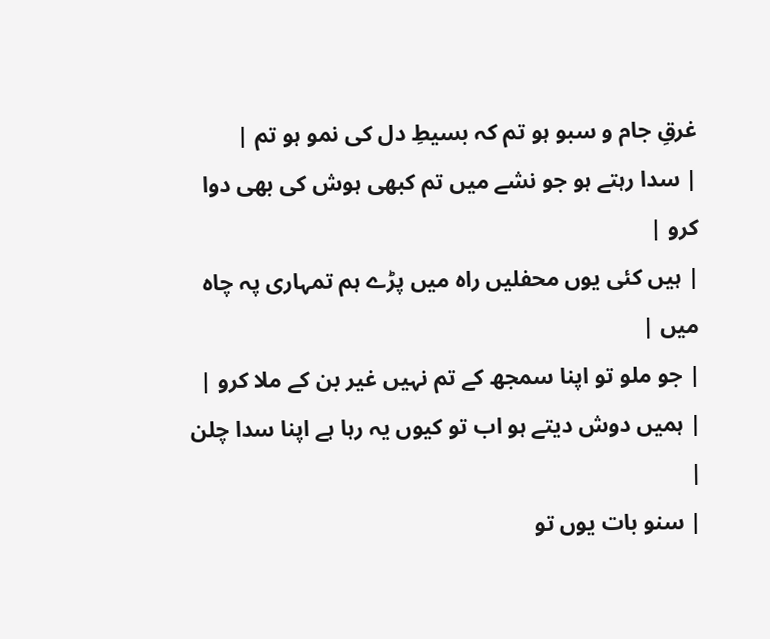غرقِ جام و سبو ہو تم کہ بسیطِ دل کی نمو ہو تم |
| سدا رہتے ہو جو نشے میں تم کبھی ہوش کی بھی دوا کرو |
| ہیں کئی یوں محفلیں راہ میں پڑے ہم تمہاری پہ چاہ میں |
| جو ملو تو اپنا سمجھ کے تم نہیں غیر بن کے ملا کرو |
| ہمیں دوش دیتے ہو اب تو کیوں یہ رہا ہے اپنا سدا چلن |
| سنو بات یوں تو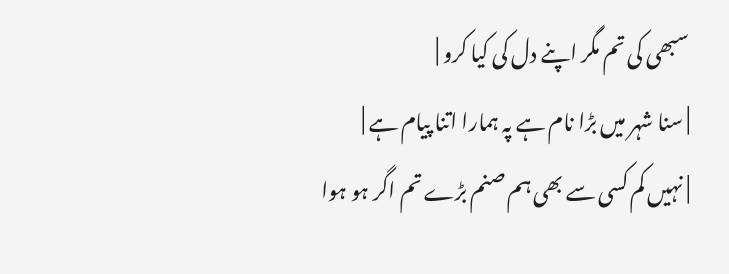سبھی کی تم مگر اپنے دل کی کیا کرو |
| سنا شہر میں بڑا نام ہے پہ ہمارا اتنا پیام ہے |
| نہیں کم کسی سے بھی ہم صنم بڑے تم اگر ہو ہوا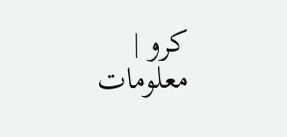کرو |
معلومات